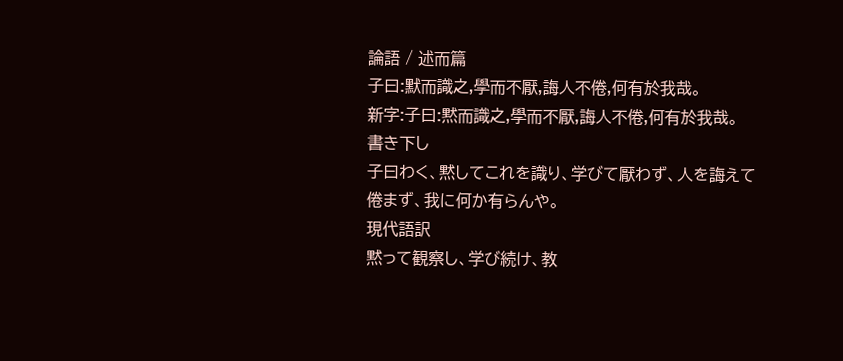論語 / 述而篇
子曰:默而識之,學而不厭,誨人不倦,何有於我哉。
新字:子曰:黙而識之,學而不厭,誨人不倦,何有於我哉。
書き下し
子曰わく、黙してこれを識り、学びて厭わず、人を誨えて倦まず、我に何か有らんや。
現代語訳
黙って観察し、学び続け、教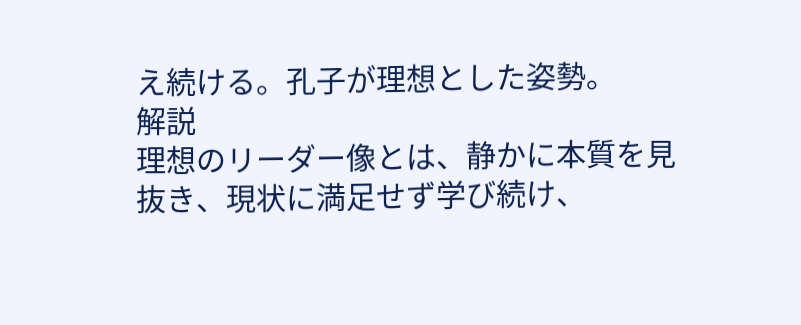え続ける。孔子が理想とした姿勢。
解説
理想のリーダー像とは、静かに本質を見抜き、現状に満足せず学び続け、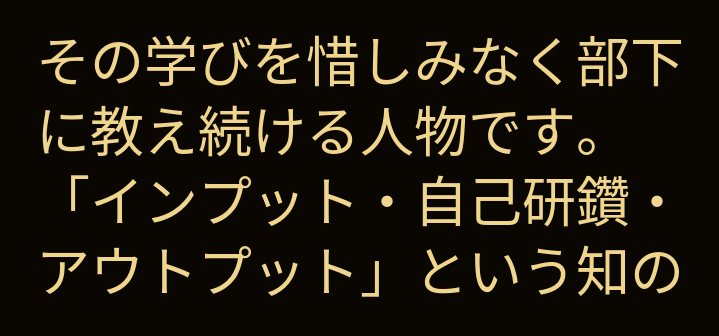その学びを惜しみなく部下に教え続ける人物です。「インプット・自己研鑽・アウトプット」という知の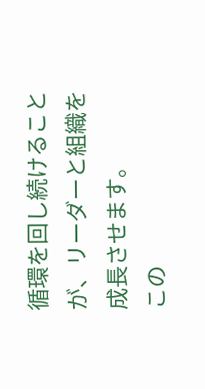循環を回し続けることが、リーダーと組織を成長させます。
この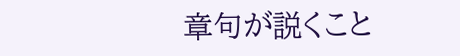章句が説くこと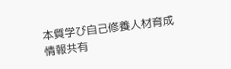本質学び自己修養人材育成情報共有